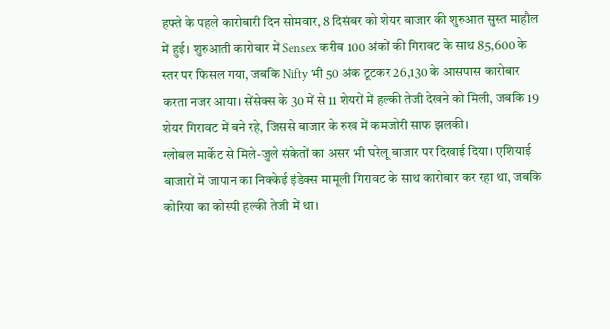हफ्ते के पहले कारोबारी दिन सोमवार, 8 दिसंबर को शेयर बाजार की शुरुआत सुस्त माहौल में हुई। शुरुआती कारोबार में Sensex करीब 100 अंकों की गिरावट के साथ 85,600 के स्तर पर फिसल गया, जबकि Nifty भी 50 अंक टूटकर 26,130 के आसपास कारोबार करता नजर आया। सेंसेक्स के 30 में से 11 शेयरों में हल्की तेजी देखने को मिली, जबकि 19 शेयर गिरावट में बने रहे, जिससे बाजार के रुख में कमजोरी साफ झलकी।
ग्लोबल मार्केट से मिले-जुले संकेतों का असर भी घरेलू बाजार पर दिखाई दिया। एशियाई बाजारों में जापान का निक्केई इंडेक्स मामूली गिरावट के साथ कारोबार कर रहा था, जबकि कोरिया का कोस्पी हल्की तेजी में था।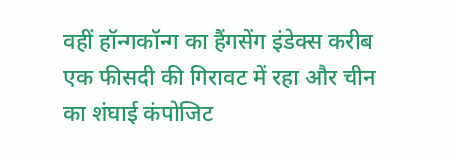वहीं हॉन्गकॉन्ग का हैंगसेंग इंडेक्स करीब एक फीसदी की गिरावट में रहा और चीन का शंघाई कंपोजिट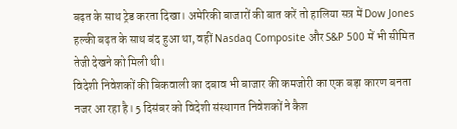बढ़त के साथ ट्रेड करता दिखा। अमेरिकी बाजारों की बात करें तो हालिया सत्र में Dow Jones हल्की बढ़त के साथ बंद हुआ था, वहीं Nasdaq Composite और S&P 500 में भी सीमित तेजी देखने को मिली थी।
विदेशी निवेशकों की बिकवाली का दबाव भी बाजार की कमजोरी का एक बड़ा कारण बनता नजर आ रहा है। 5 दिसंबर को विदेशी संस्थागत निवेशकों ने कैश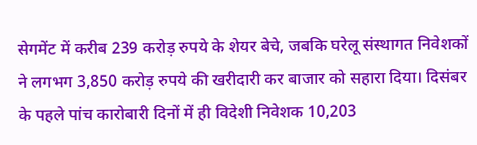सेगमेंट में करीब 239 करोड़ रुपये के शेयर बेचे, जबकि घरेलू संस्थागत निवेशकों ने लगभग 3,850 करोड़ रुपये की खरीदारी कर बाजार को सहारा दिया। दिसंबर के पहले पांच कारोबारी दिनों में ही विदेशी निवेशक 10,203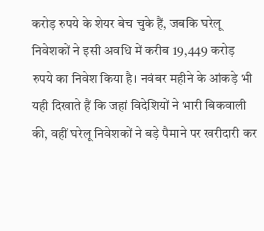करोड़ रुपये के शेयर बेच चुके हैं, जबकि घरेलू निवेशकों ने इसी अवधि में करीब 19,449 करोड़ रुपये का निवेश किया है। नवंबर महीने के आंकड़े भी यही दिखाते हैं कि जहां विदेशियों ने भारी बिकवाली की, वहीं घरेलू निवेशकों ने बड़े पैमाने पर खरीदारी कर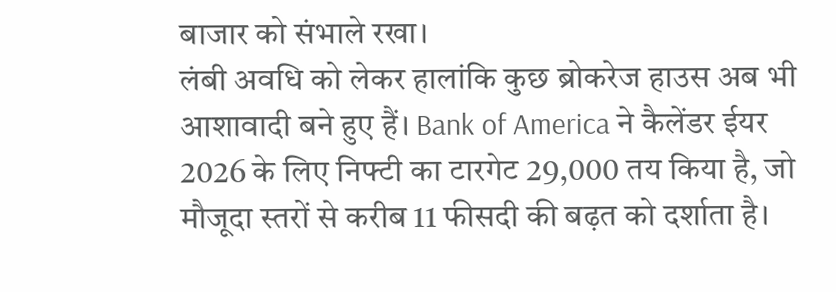बाजार को संभाले रखा।
लंबी अवधि को लेकर हालांकि कुछ ब्रोकरेज हाउस अब भी आशावादी बने हुए हैं। Bank of America ने कैलेंडर ईयर 2026 के लिए निफ्टी का टारगेट 29,000 तय किया है, जो मौजूदा स्तरों से करीब 11 फीसदी की बढ़त को दर्शाता है।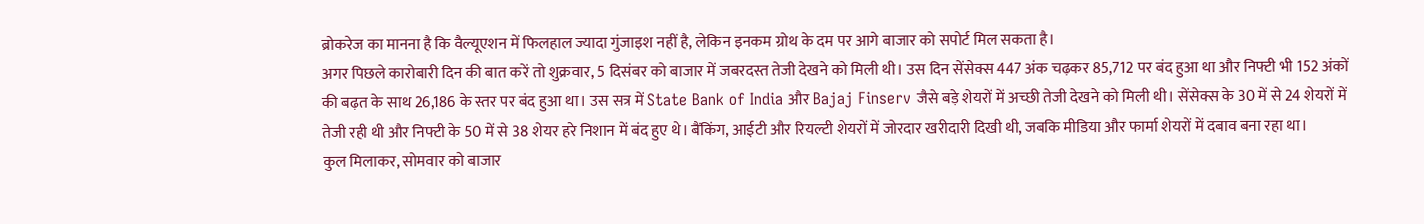ब्रोकरेज का मानना है कि वैल्यूएशन में फिलहाल ज्यादा गुंजाइश नहीं है, लेकिन इनकम ग्रोथ के दम पर आगे बाजार को सपोर्ट मिल सकता है।
अगर पिछले कारोबारी दिन की बात करें तो शुक्रवार, 5 दिसंबर को बाजार में जबरदस्त तेजी देखने को मिली थी। उस दिन सेंसेक्स 447 अंक चढ़कर 85,712 पर बंद हुआ था और निफ्टी भी 152 अंकों की बढ़त के साथ 26,186 के स्तर पर बंद हुआ था। उस सत्र में State Bank of India और Bajaj Finserv जैसे बड़े शेयरों में अच्छी तेजी देखने को मिली थी। सेंसेक्स के 30 में से 24 शेयरों में तेजी रही थी और निफ्टी के 50 में से 38 शेयर हरे निशान में बंद हुए थे। बैंकिंग, आईटी और रियल्टी शेयरों में जोरदार खरीदारी दिखी थी, जबकि मीडिया और फार्मा शेयरों में दबाव बना रहा था।
कुल मिलाकर, सोमवार को बाजार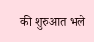की शुरुआत भले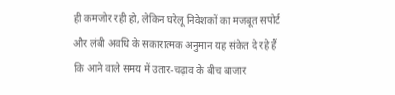ही कमजोर रही हो, लेकिन घरेलू निवेशकों का मजबूत सपोर्ट और लंबी अवधि के सकारात्मक अनुमान यह संकेत दे रहे हैं कि आने वाले समय में उतार-चढ़ाव के बीच बाजार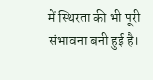में स्थिरता की भी पूरी संभावना बनी हुई है।